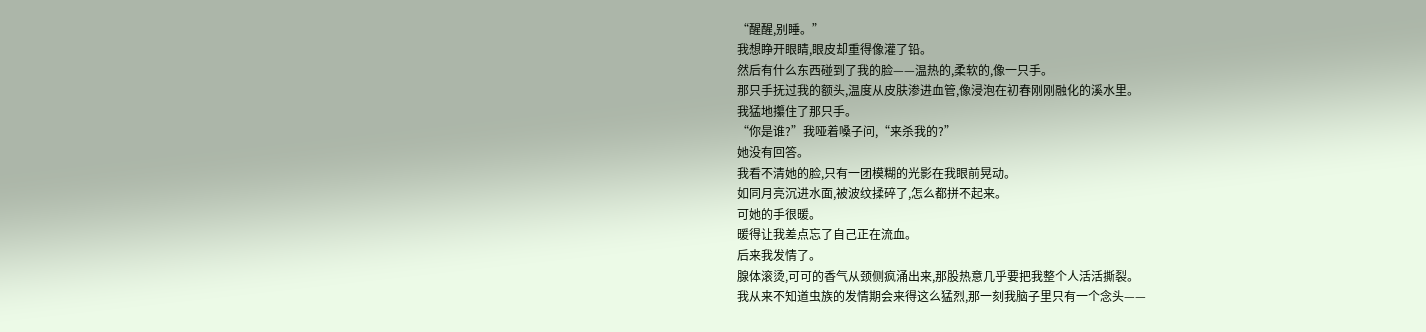“醒醒,别睡。”
我想睁开眼睛,眼皮却重得像灌了铅。
然后有什么东西碰到了我的脸——温热的,柔软的,像一只手。
那只手抚过我的额头,温度从皮肤渗进血管,像浸泡在初春刚刚融化的溪水里。
我猛地攥住了那只手。
“你是谁?”我哑着嗓子问,“来杀我的?”
她没有回答。
我看不清她的脸,只有一团模糊的光影在我眼前晃动。
如同月亮沉进水面,被波纹揉碎了,怎么都拼不起来。
可她的手很暖。
暖得让我差点忘了自己正在流血。
后来我发情了。
腺体滚烫,可可的香气从颈侧疯涌出来,那股热意几乎要把我整个人活活撕裂。
我从来不知道虫族的发情期会来得这么猛烈,那一刻我脑子里只有一个念头——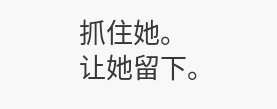抓住她。
让她留下。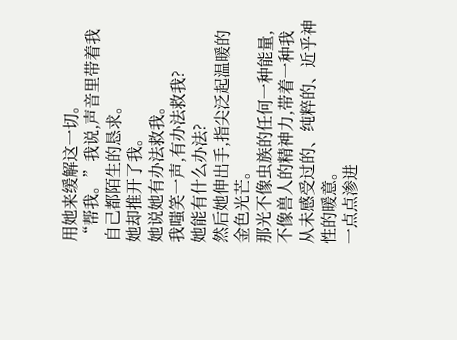用她来缓解这一切。
“帮我。”我说,声音里带着我自己都陌生的恳求。
她却推开了我。
她说她有办法救我。
我嗤笑一声,有办法救我?
她能有什么办法?
然后她伸出手,指尖泛起温暖的金色光芒。
那光不像虫族的任何一种能量,不像兽人的精神力,带着一种我从未感受过的、纯粹的、近乎神性的暖意。
一点点渗进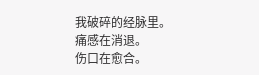我破碎的经脉里。
痛感在消退。
伤口在愈合。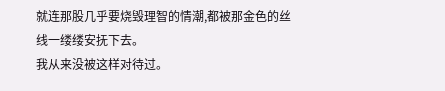就连那股几乎要烧毁理智的情潮,都被那金色的丝线一缕缕安抚下去。
我从来没被这样对待过。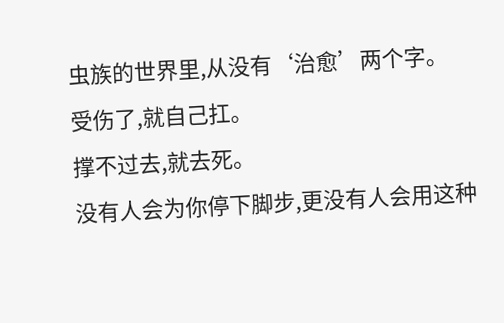虫族的世界里,从没有‘治愈’两个字。
受伤了,就自己扛。
撑不过去,就去死。
没有人会为你停下脚步,更没有人会用这种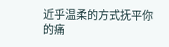近乎温柔的方式抚平你的痛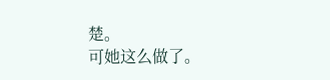楚。
可她这么做了。